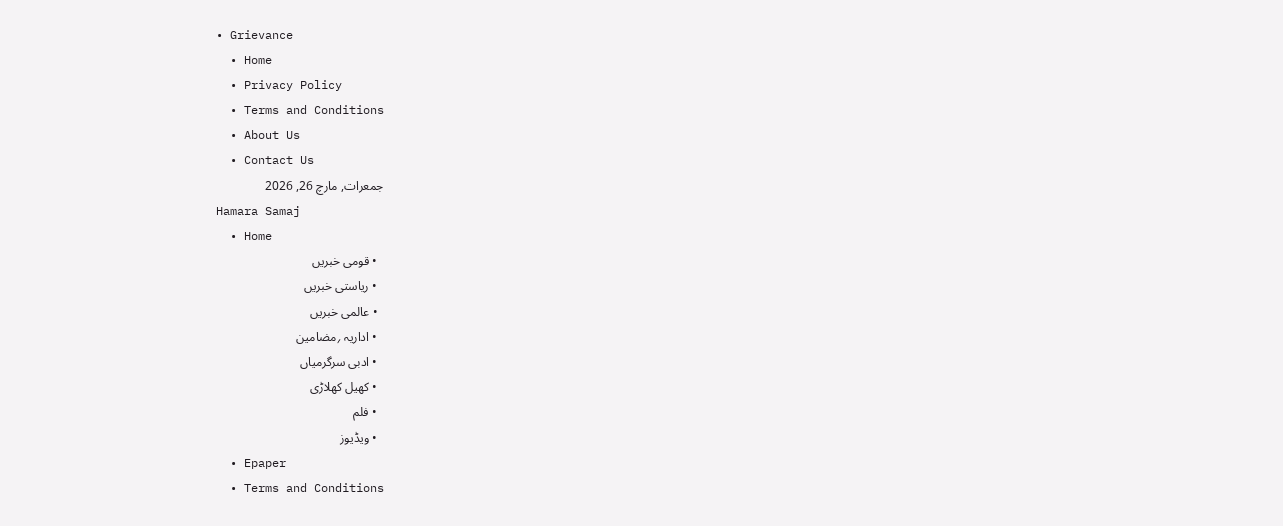• Grievance
  • Home
  • Privacy Policy
  • Terms and Conditions
  • About Us
  • Contact Us
جمعرات, مارچ 26, 2026
Hamara Samaj
  • Home
  • قومی خبریں
  • ریاستی خبریں
  • عالمی خبریں
  • اداریہ ؍مضامین
  • ادبی سرگرمیاں
  • کھیل کھلاڑی
  • فلم
  • ویڈیوز
  • Epaper
  • Terms and Conditions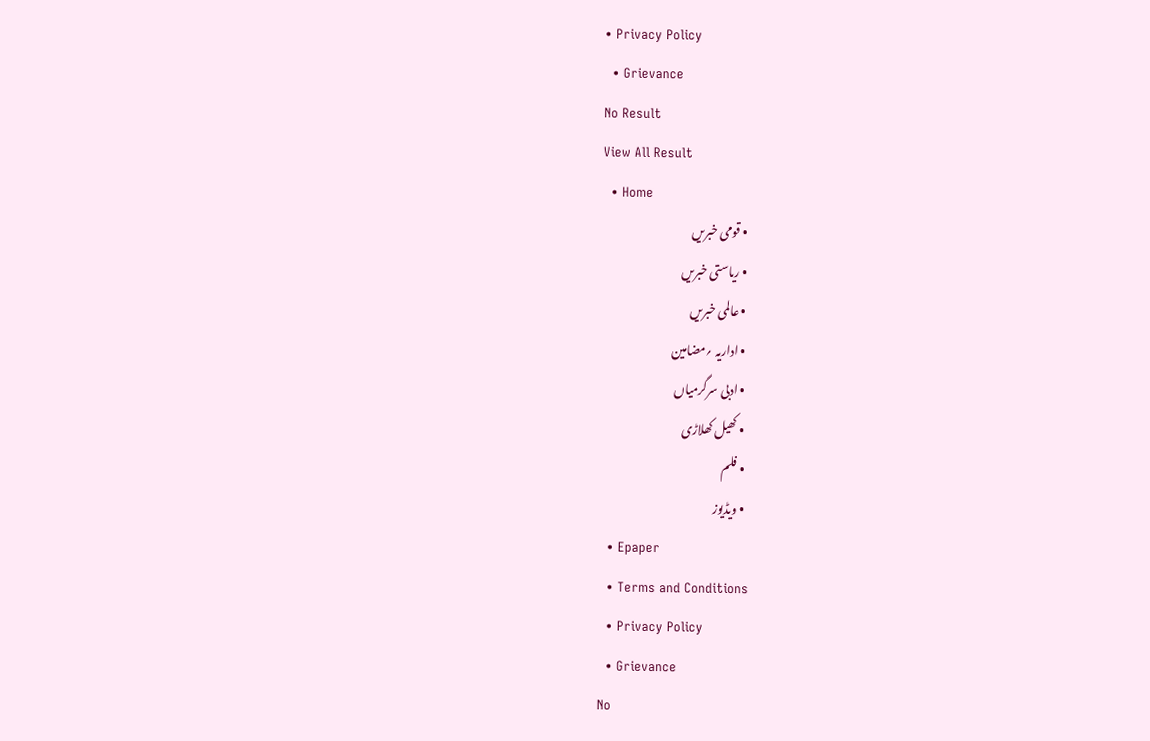• Privacy Policy
  • Grievance
No Result
View All Result
  • Home
  • قومی خبریں
  • ریاستی خبریں
  • عالمی خبریں
  • اداریہ ؍مضامین
  • ادبی سرگرمیاں
  • کھیل کھلاڑی
  • فلم
  • ویڈیوز
  • Epaper
  • Terms and Conditions
  • Privacy Policy
  • Grievance
No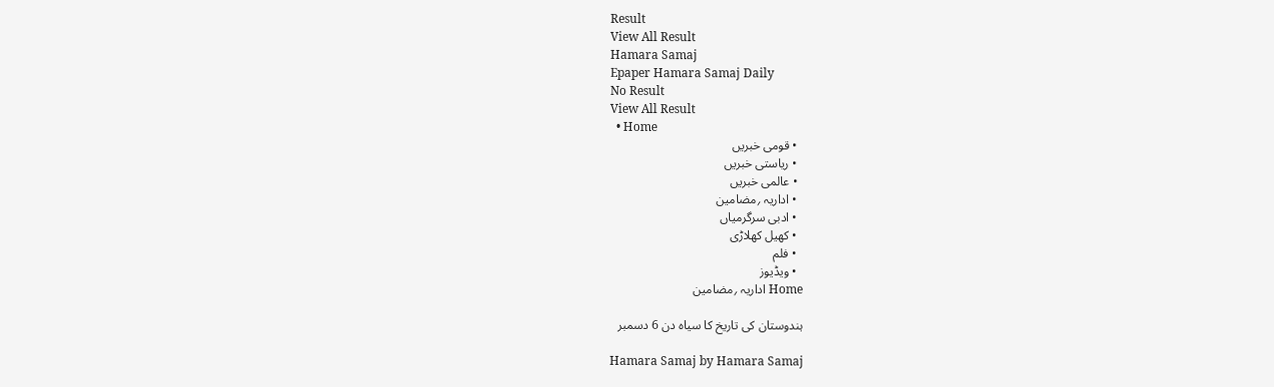Result
View All Result
Hamara Samaj
Epaper Hamara Samaj Daily
No Result
View All Result
  • Home
  • قومی خبریں
  • ریاستی خبریں
  • عالمی خبریں
  • اداریہ ؍مضامین
  • ادبی سرگرمیاں
  • کھیل کھلاڑی
  • فلم
  • ویڈیوز
Home اداریہ ؍مضامین

ہندوستان کی تاریخ کا سیاہ دن 6 دسمبر

Hamara Samaj by Hamara Samaj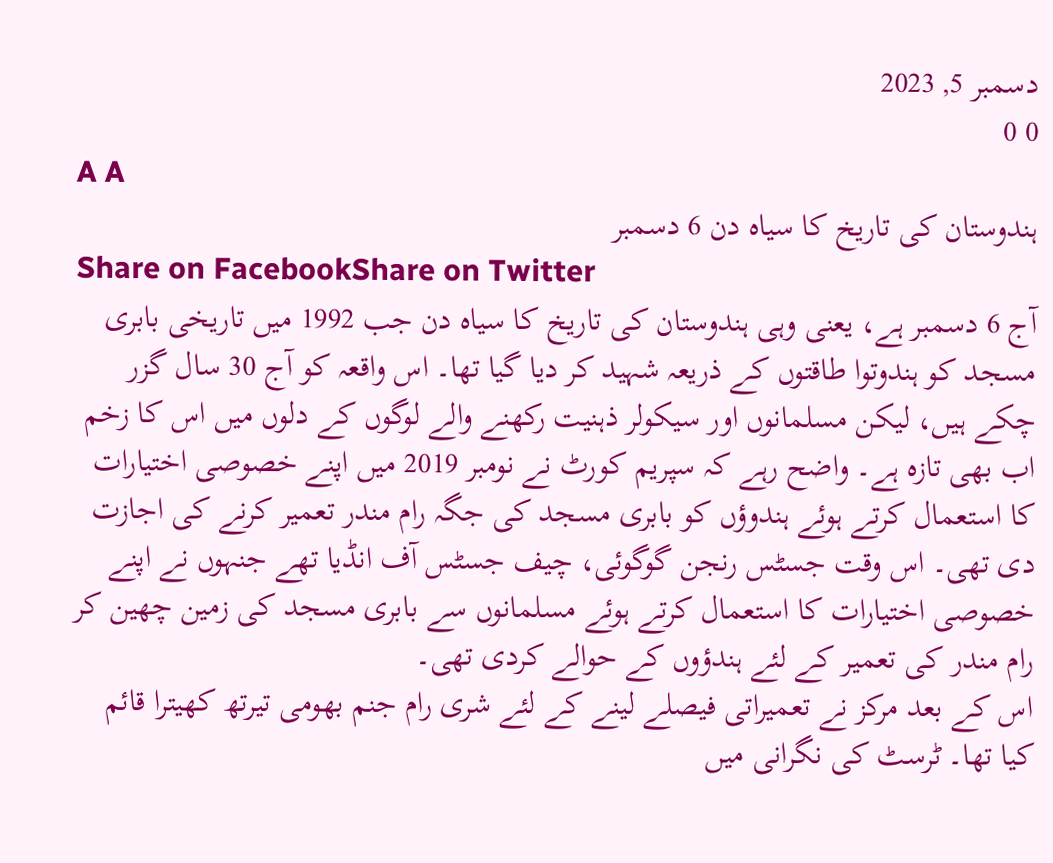دسمبر 5, 2023
0 0
A A
ہندوستان کی تاریخ کا سیاہ دن 6 دسمبر
Share on FacebookShare on Twitter
آج 6 دسمبر ہے، یعنی وہی ہندوستان کی تاریخ کا سیاہ دن جب 1992 میں تاریخی بابری مسجد کو ہندوتوا طاقتوں کے ذریعہ شہید کر دیا گیا تھا۔ اس واقعہ کو آج 30 سال گزر چکے ہیں، لیکن مسلمانوں اور سیکولر ذہنیت رکھنے والے لوگوں کے دلوں میں اس کا زخم اب بھی تازہ ہے۔ واضح رہے کہ سپریم کورٹ نے نومبر 2019 میں اپنے خصوصی اختیارات کا استعمال کرتے ہوئے ہندوؤں کو بابری مسجد کی جگہ رام مندر تعمیر کرنے کی اجازت دی تھی۔ اس وقت جسٹس رنجن گوگوئی، چیف جسٹس آف انڈیا تھے جنہوں نے اپنے خصوصی اختیارات کا استعمال کرتے ہوئے مسلمانوں سے بابری مسجد کی زمین چھین کر رام مندر کی تعمیر کے لئے ہندؤوں کے حوالے کردی تھی۔
اس کے بعد مرکز نے تعمیراتی فیصلے لینے کے لئے شری رام جنم بھومی تیرتھ کھیترا قائم کیا تھا۔ ٹرسٹ کی نگرانی میں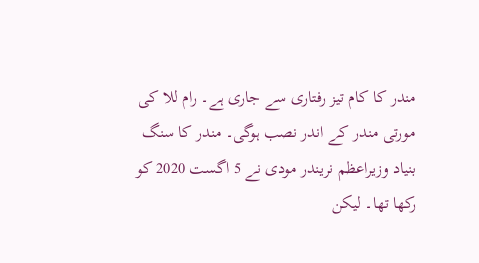مندر کا کام تیز رفتاری سے جاری ہے۔ رام للا کی مورتی مندر کے اندر نصب ہوگی۔ مندر کا سنگ بنیاد وزیراعظم نریندر مودی نے 5 اگست 2020 کو رکھا تھا۔ لیکن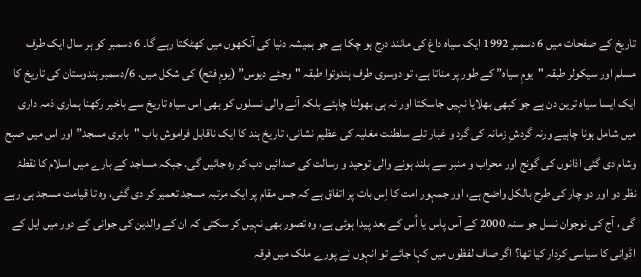تاریخ کے صفحات میں 6 دسمبر 1992 ایک سیاہ داغ کی مانند درج ہو چکا ہے جو ہمیشہ دنیا کی آنکھوں میں کھٹکتا رہے گا۔ 6 دسمبر کو ہر سال ایک طرف مسلم اور سیکولر طبقہ "یومِ سیاہ” کے طور پر مناتا ہے، تو دوسری طرف ہندوتوا طبقہ "وجئے دیوس” (یومِ فتح) کی شکل میں. 6/دسمبر ہندوستان کی تاریخ کا ایک ایسا سیاہ ترین دن ہے جو کبھی بھلایا نہیں جاسکتا اور نہ ہی بھولنا چاہئے بلکہ آنے والی نسلوں کو بھی اس سیاہ تاریخ سے باخبر رکھنا ہماری ذمہ داری میں شامل ہونا چاہیے ورنہ گردشِ زمانہ کی گرد و غبار تلے سلطنت مغلیہ کی عظیم نشانی، تاریخ ہند کا ایک ناقابل فراموش باب "بابری مسجد” اور اس میں صبح وشام دی گئی اذانوں کی گونج اور محراب و منبر سے بلند ہونے والی توحید و رسالت کی صدائیں دب کر رہ جائیں گی. جبکہ مساجد کے بارے میں اسلام کا نقطۂ نظر دو اور دو چار کی طرح بالکل واضح ہے، اور جمہور امت کا اِس بات پر اتفاق ہے کہ جس مقام پر ایک مرتبہ مسجد تعمیر کر دی گئی، وہ تا قیامت مسجد ہی رہے گی ، آج کی نوجوان نسل جو سنہ 2000 کے آس پاس یا اُس کے بعد پیدا ہوئی ہے، وہ تصور بھی نہیں کر سکتی کہ ان کے والدین کی جوانی کے دور میں ایل کے اڈوانی کا سیاسی کردار کیا تھا؟ اگر صاف لفظوں میں کہا جائے تو انہوں نے پورے ملک میں فرقہ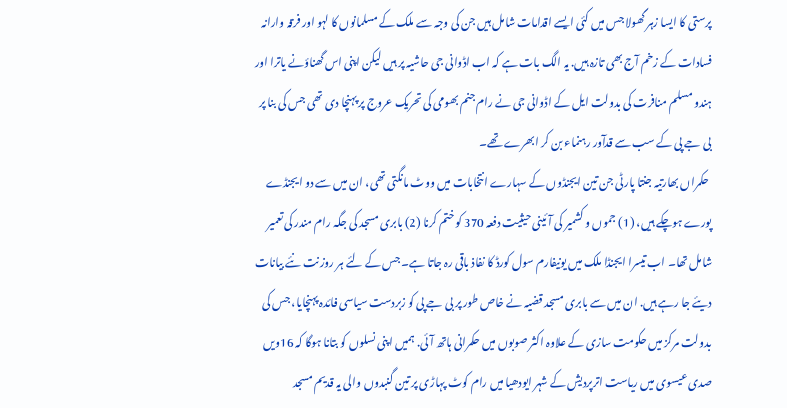پرستی کا ایسا زہر گھولا جس میں کئی ایسے اقدامات شامل ہیں جن کی وجہ سے ملک کے مسلمانوں کا لہو اور فرقہ وارانہ فسادات کے زخم آج بھی تازہ ہیں. یہ الگ بات ہے کہ اب اڈوانی جی حاشیہ پر ہیں لیکن اپنی اس گھناؤنے یاترا اور ہندو مسلم منافرت کی بدولت ایل کے اڈوانی جی نے رام جنم بھومی کی تحریک عروج پر پہنچا دی تھی جس کی بنا پر بی جے پی کے سب سے قدآور رہنماء بن کر ابھرے تھے۔
 حکمراں بھارتیہ جنتا پارٹی جن تین ایجنڈوں کے سہارے انتخابات میں ووٹ مانگتی تھی، ان میں سے دو ایجنڈے پورے ہوچکے ہیں، (1) جموں و کشمیر کی آئینی حیثیت دفعہ 370 کو ختم کرنا (2) بابری مسجد کی جگہ رام مندر کی تعمیر شامل تھا۔ اب تیسرا ایجنڈا ملک میں یونیفارم سول کورڈ کا نفاذ باقی رہ جاتا ہے۔ جس کے لئے ہر روز نت نئے بیانات دیئے جا رہے ہیں. ان میں سے بابری مسجد قضیہ نے خاص طور پر بی جے پی کو زبردست سیاسی فائدہ پہنچایا، جس کی بدولت مرکز میں حکومت سازی کے علاوہ اکثر صوبوں میں حکمرانی ہاتھ آئی. ہمیں اپنی نسلوں کو بتانا ہوگا کہ 16ویں صدی عیسوی میں ریاست اترپردیش کے شہر ایودھیا میں رام کوٹ پہاڑی پر تین گنبدوں والی یہ قدیم مسجد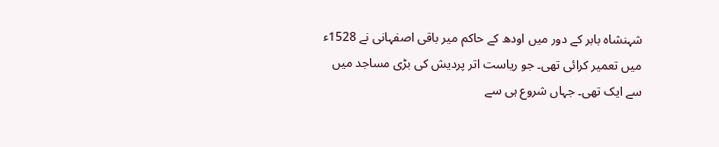شہنشاہ بابر کے دور میں اودھ کے حاکم میر باقی اصفہانی نے 1528ء میں تعمیر کرائی تھی۔ جو ریاست اتر پردیش کی بڑی مساجد میں سے ایک تھی۔ جہاں شروع ہی سے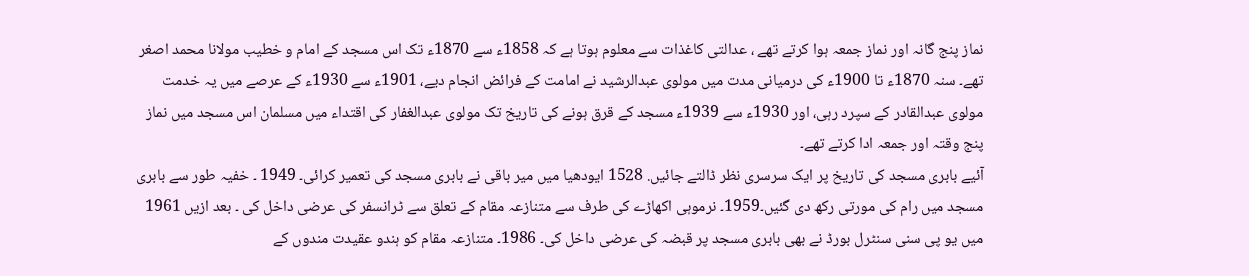نماز پنج گانہ اور نماز جمعہ ہوا کرتے تھے ، عدالتی کاغذات سے معلوم ہوتا ہے کہ 1858ء سے 1870ء تک اس مسجد کے امام و خطیب مولانا محمد اصغر تھے۔ سنہ 1870ء تا 1900ء کی درمیانی مدت میں مولوی عبدالرشید نے امامت کے فرائض انجام دیے، 1901ء سے 1930ء کے عرصے میں یہ خدمت مولوی عبدالقادر کے سپرد رہی، اور 1930ء سے 1939ء مسجد کے قرق ہونے کی تاریخ تک مولوی عبدالغفار کی اقتداء میں مسلمان اس مسجد میں نماز پنج وقتہ اور جمعہ ادا کرتے تھے۔
آئیے بابری مسجد کی تاریخ پر ایک سرسری نظر ڈالتے جائیں. 1528 ایودھیا میں میر باقی نے بابری مسجد کی تعمیر کرائی۔ 1949 ۔ خفیہ طور سے بابری مسجد میں رام کی مورتی رکھ دی گئیں۔1959۔ نرموہی اکھاڑے کی طرف سے متنازعہ مقام کے تعلق سے ٹرانسفر کی عرضی داخل کی ۔ بعد ازیں 1961 میں یو پی سنی سنٹرل بورڈ نے بھی بابری مسجد پر قبضہ کی عرضی داخل کی۔ 1986۔ متنازعہ مقام کو ہندو عقیدت مندوں کے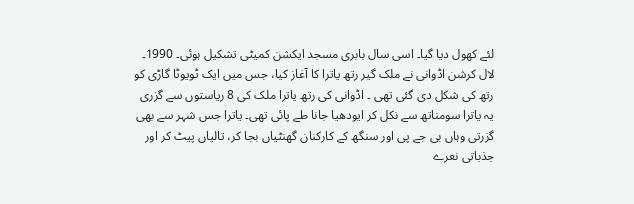لئے کھول دیا گیا۔ اسی سال بابری مسجد ایکشن کمیٹی تشکیل ہوئی۔ 1990۔ لال کرشن اڈوانی نے ملک گیر رتھ یاترا کا آغاز کیا، جس میں ایک ٹویوٹا گاڑی کو رتھ کی شکل دی گئی تھی ۔ اڈوانی کی رتھ یاترا ملک کی 8 ریاستوں سے گزری یہ یاترا سومناتھ سے نکل کر ایودھیا جانا طے پائی تھی۔ یاترا جس شہر سے بھی گزرتی وہاں بی جے پی اور سنگھ کے کارکنان گھنٹیاں بجا کر، تالیاں پیٹ کر اور جذباتی نعرے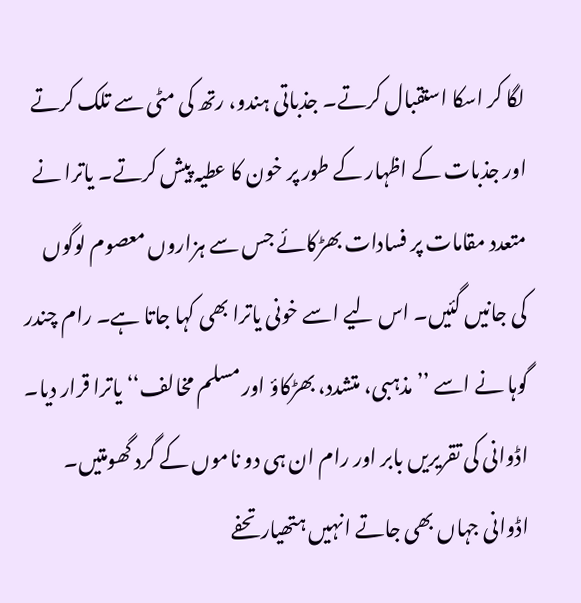لگا کر اسکا استقبال کرتے۔ جذباتی ہندو، رتھ کی مٹی سے تلک کرتے اور جذبات کے اظہار کے طور پر خون کا عطیہ پیش کرتے۔ یاترا نے متعدد مقامات پر فسادات بھڑکائے جس سے ہزاروں معصوم لوگوں کی جانیں گئیں۔ اس لیے اسے خونی یاترا بھی کہا جاتا ہے۔ رام چندر گوہا نے اسے ’’مذہبی، متشدد، بھڑکاؤ اور مسلم مخالف‘‘ یاترا قرار دیا۔ اڈوانی کی تقریریں بابر اور رام ان ہی دو ناموں کے گرد گھومتیں۔ اڈوانی جہاں بھی جاتے انہیں ہتھیار تحفے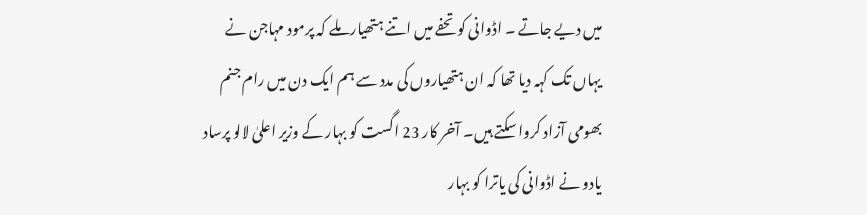میں دیے جاتے ۔ اڈوانی کو تحفے میں اتنے ہتھیار ملے کہ پرمود مہاجن نے یہاں تک کہہ دیا تھا کہ ان ہتھیاروں کی مدد سے ہم ایک دن میں رام جنم بھومی آزاد کروا سکتے ہیں۔ آخر کار 23 اگست کو بہار کے وزیر اعلیٰ لالو پرساد یادو نے اڈوانی کی یاترا کو بہار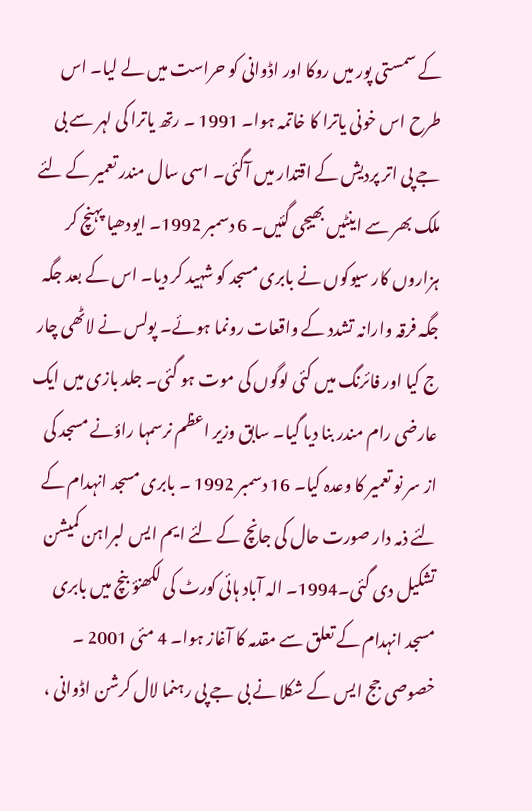کے سمستی پور میں روکا اور اڈوانی کو حراست میں لے لیا۔ اس طرح اس خونی یاترا کا خاتمہ ہوا۔ 1991 ۔ رتھ یاترا کی لہر سے بی جے پی اتر پردیش کے اقتدار میں آگئی۔ اسی سال مندر تعمیر کے لئے ملک بھر سے اینٹیں بھیجی گئیں۔ 6 دسمبر 1992۔ ایودھیا پہنچ کر ہزاروں کار سیوکوں نے بابری مسجد کو شہید کر دیا۔ اس کے بعد جگہ جگہ فرقہ وارانہ تشدد کے واقعات رونما ہوئے۔ پولس نے لاٹھی چار ج کیا اور فائرنگ میں کئی لوگوں کی موت ہو گئی۔ جلد بازی میں ایک عارضی رام مندر بنا دیا گیا۔ سابق وزیر اعظم نرسمہا راؤنے مسجد کی از سر نو تعمیر کا وعدہ کیا۔ 16 دسمبر 1992 ۔ بابری مسجد انہدام کے لئے ذمہ دار صورت حال کی جانچ کے لئے ایم ایس لبراہن کمیشن تشکیل دی گئی۔1994۔ الہ آباد ہائی کورٹ کی لکھنؤ بنچ میں بابری مسجد انہدام کے تعلق سے مقدمہ کا آغاز ہوا۔ 4 مئی 2001 ۔ خصوصی جج ایس کے شکلا نے بی جے پی رہنما لال کرشن اڈوانی ،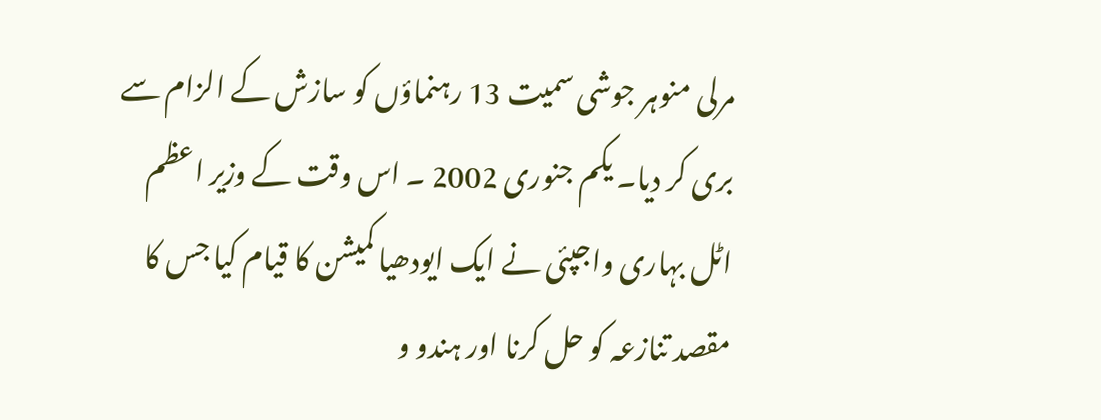مرلی منوہر جوشی سمیت 13 رہنماؤں کو سازش کے الزام سے بری کر دیا۔ یکم جنوری 2002 ۔ اس وقت کے وزیر اعظم اٹل بہاری واجپئی نے ایک ایودھیا کمیشن کا قیام کیا جس کا مقصد تنازعہ کو حل کرنا اور ہندو و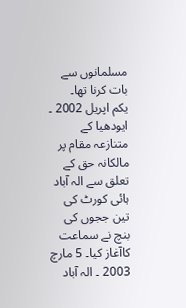مسلمانوں سے بات کرنا تھا۔
یکم اپریل 2002 ۔ ایودھیا کے متنازعہ مقام پر مالکانہ حق کے تعلق سے الہ آباد ہائی کورٹ کی تین ججوں کی بنچ نے سماعت کاآغاز کیا۔ 5 مارچ 2003 ۔ الہ آباد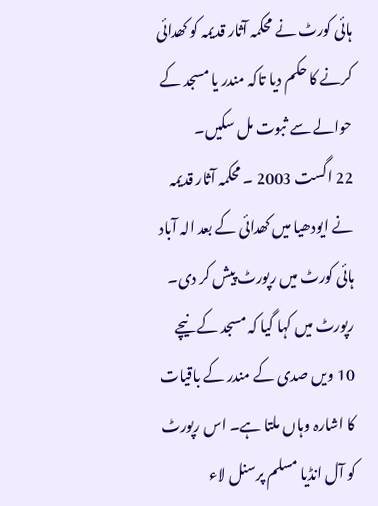ہائی کورٹ نے محکمہ آثار قدیمہ کو کھدائی کرنے کا حکم دیا تاکہ مندر یا مسجد کے حوالے سے ثبوت مل سکیں۔
22 اگست 2003 ۔ محکمہ آثار قدیمہ نے ایودھیا میں کھدائی کے بعد الہ آباد ہائی کورٹ میں رپورٹ پیش کر دی۔ رپورٹ میں کہا گیا کہ مسجد کے نیچے 10 ویں صدی کے مندر کے باقیات کا اشارہ وہاں ملتا ہے۔ اس رپورٹ کو آل انڈیا مسلم پرسنل لاء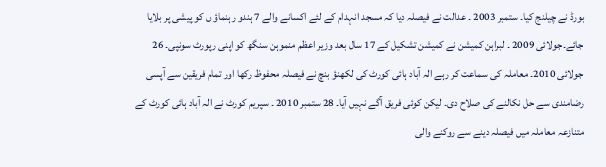بورڈ نے چیلنج کیا۔ ستمبر 2003 ۔ عدالت نے فیصلہ دیا کہ مسجد انہدام کے لئے اکسانے والے 7 ہندو رہنماؤ ں کو پیشی پر بلایا جائے۔جولائی 2009 ۔ لبراہن کمیشن نے کمیشن تشکیل کے 17 سال بعد وزیر اعظم منموہن سنگھ کو اپنی رپورٹ سونپی۔ 26 جولائی 2010۔ معاملہ کی سماعت کر رہے الہ آباد ہائی کورٹ کی لکھنؤ بنچ نے فیصلہ محفوظ رکھا اور تمام فریقین سے آپسی رضامندی سے حل نکالنے کی صلاح دی۔ لیکن کوئی فریق آگے نہیں آیا۔ 28 ستمبر 2010 ۔ سپریم کورٹ نے الہ آباد ہائی کورٹ کے متنازعہ معاملہ میں فیصلہ دینے سے روکنے والی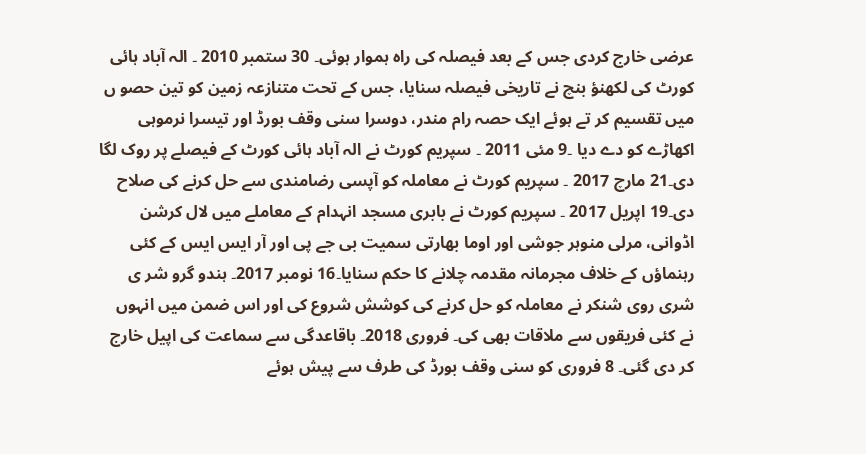عرضی خارج کردی جس کے بعد فیصلہ کی راہ ہموار ہوئی۔ 30 ستمبر 2010 ۔ الہ آباد ہائی کورٹ کی لکھنؤ بنچ نے تاریخی فیصلہ سنایا، جس کے تحت متنازعہ زمین کو تین حصو ں میں تقسیم کر تے ہوئے ایک حصہ رام مندر، دوسرا سنی وقف بورڈ اور تیسرا نرموہی اکھاڑے کو دے دیا ۔9 مئی 2011 ۔ سپریم کورٹ نے الہ آباد ہائی کورٹ کے فیصلے پر روک لگا دی۔21 مارچ 2017 ۔ سپریم کورٹ نے معاملہ کو آپسی رضامندی سے حل کرنے کی صلاح دی۔19 اپریل 2017 ۔ سپریم کورٹ نے بابری مسجد انہدام کے معاملے میں لال کرشن اڈوانی، مرلی منوہر جوشی اور اوما بھارتی سمیت بی جے پی اور آر ایس ایس کے کئی رہنماؤں کے خلاف مجرمانہ مقدمہ چلانے کا حکم سنایا۔16 نومبر 2017۔ ہندو گرو شر ی شری روی شنکر نے معاملہ کو حل کرنے کی کوشش شروع کی اور اس ضمن میں انہوں نے کئی فریقوں سے ملاقات بھی کی۔ فروری 2018۔ باقاعدگی سے سماعت کی اپیل خارج کر دی گئی۔ 8 فروری کو سنی وقف بورڈ کی طرف سے پیش ہوئے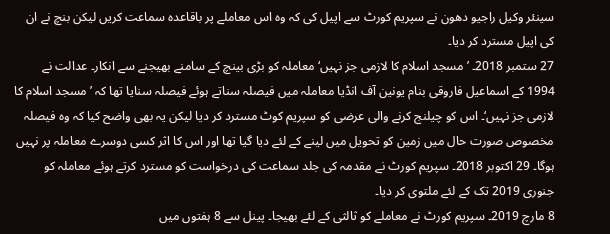سینئر وکیل راجیو دھون نے سپریم کورٹ سے اپیل کی کہ وہ اس معاملے پر باقاعدہ سماعت کریں لیکن بنچ نے ان کی اپیل مسترد کر دیا۔
27 ستمبر 2018۔ ’مسجد اسلام کا لازمی جز نہیں‘ معاملہ کو بڑی بینچ کے سامنے بھیجنے سے انکار۔ عدالت نے 1994 کے اسماعیل فاروقی بنام یونین آف انڈیا معاملہ میں فیصلہ سناتے ہوئے فیصلہ سنایا تھا کہ ’مسجد اسلام کا لازمی جز نہیں‘۔ اس کو چیلنج کرنے والی عرضی کو سپریم کوٹ مسترد کر دیا لیکن یہ بھی واضح کیا کہ وہ فیصلہ مخصوص صورت حال میں زمین کو تحویل میں لینے کے لئے دیا گیا تھا اور اس کا اثر کسی دوسرے معاملہ پر نہیں ہوگا۔ 29 اکتوبر 2018۔ سپریم کورٹ نے مقدمہ کی جلد سماعت کی درخواست کو مسترد کرتے ہوئے معاملہ کو جنوری 2019 تک کے لئے ملتوی کر دیا۔
8 مارچ 2019۔ سپریم کورٹ نے معاملے کو ثالثی کے لئے بھیجا۔ پینل سے 8 ہفتوں میں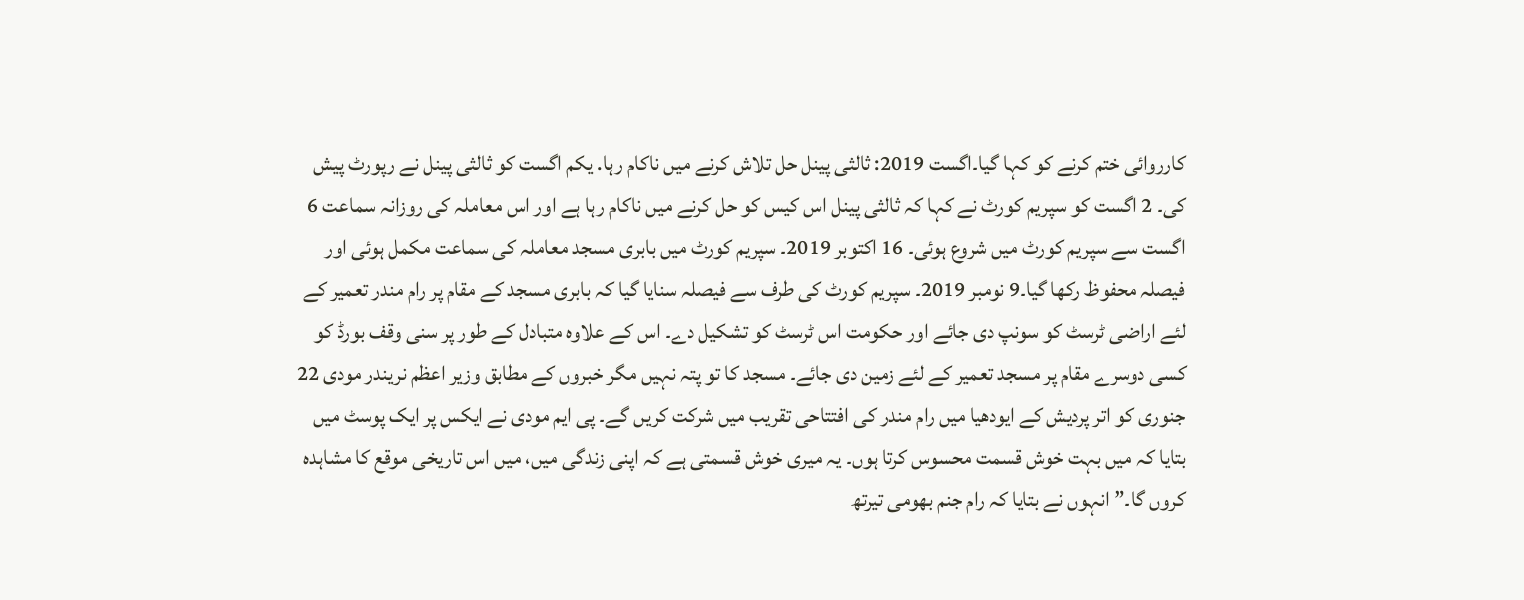کارروائی ختم کرنے کو کہا گیا۔اگست 2019: ثالثی پینل حل تلاش کرنے میں ناکام رہا. یکم اگست کو ثالثی پینل نے رپورٹ پیش کی۔ 2 اگست کو سپریم کورٹ نے کہا کہ ثالثی پینل اس کیس کو حل کرنے میں ناکام رہا ہے اور اس معاملہ کی روزانہ سماعت 6 اگست سے سپریم کورٹ میں شروع ہوئی۔ 16 اکتوبر 2019۔ سپریم کورٹ میں بابری مسجد معاملہ کی سماعت مکمل ہوئی اور فیصلہ محفوظ رکھا گیا۔9 نومبر 2019۔ سپریم کورٹ کی طرف سے فیصلہ سنایا گیا کہ بابری مسجد کے مقام پر رام مندر تعمیر کے لئے اراضی ٹرسٹ کو سونپ دی جائے اور حکومت اس ٹرسٹ کو تشکیل دے۔ اس کے علاوہ متبادل کے طور پر سنی وقف بورڈ کو کسی دوسرے مقام پر مسجد تعمیر کے لئے زمین دی جائے۔ مسجد کا تو پتہ نہیں مگر خبروں کے مطابق وزیر اعظم نریندر مودی 22 جنوری کو اتر پردیش کے ایودھیا میں رام مندر کی افتتاحی تقریب میں شرکت کریں گے۔ پی ایم مودی نے ایکس پر ایک پوسٹ میں بتایا کہ میں بہت خوش قسمت محسوس کرتا ہوں۔ یہ میری خوش قسمتی ہے کہ اپنی زندگی میں، میں اس تاریخی موقع کا مشاہدہ کروں گا۔” انہوں نے بتایا کہ رام جنم بھومی تیرتھ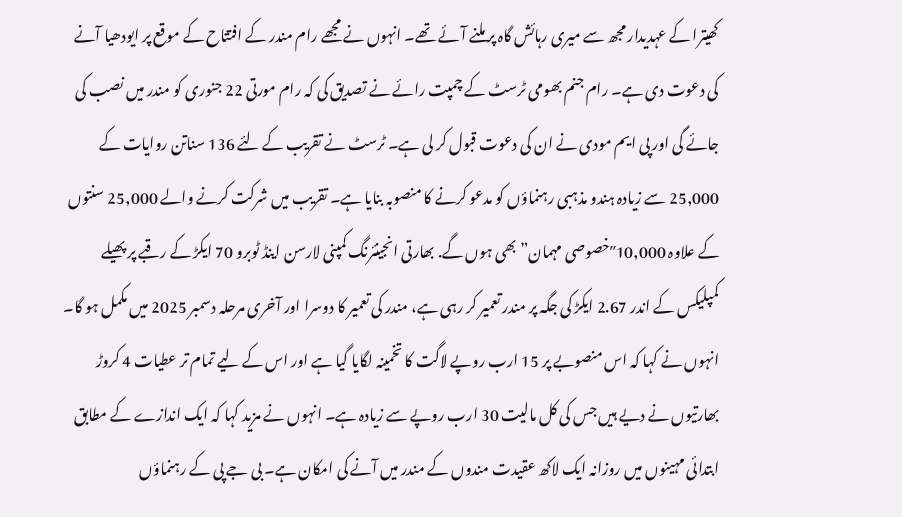کھیترا کے عہدیدار مجھ سے میری رہائش گاہ پر ملنے آئے تھے۔ انہوں نے مجھے رام مندر کے افتتاح کے موقع پر ایودھیا آنے کی دعوت دی ہے۔ رام جنم بھومی ٹرسٹ کے چمپت رائے نے تصدیق کی کہ رام مورتی 22 جنوری کو مندر میں نصب کی جائے گی اور پی ایم مودی نے ان کی دعوت قبول کر لی ہے۔ ٹرسٹ نے تقریب کے لئے 136 سناتن روایات کے 25,000 سے زیادہ ہندو مذہبی رہنماؤں کو مدعو کرنے کا منصوبہ بنایا ہے۔ تقریب میں شرکت کرنے والے 25,000 سنتوں کے علاوہ 10,000″خصوصی مہمان” بھی ہوں گے. بھارتی انجینئرنگ کمپنی لارسن اینڈ ٹوبرو 70 ایکڑ کے رقبے پر پھیلے کمپلیکس کے اندر 2.67 ایکڑ کی جگہ پر مندر تعمیر کر رہی ہے، مندر کی تعمیر کا دوسرا اور آخری مرحلہ دسمبر 2025 میں مکمل ہو گا۔ انہوں نے کہا کہ اس منصوبے پر 15 ارب روپے لاگت کا تخمینہ لگایا گیا ہے اور اس کے لیے تمام تر عطیات 4 کروڑ بھارتیوں نے دیے ہیں جس کی کل مالیت 30 ارب روپے سے زیادہ ہے۔ انہوں نے مزید کہا کہ ایک اندازے کے مطابق ابتدائی مہینوں میں روزانہ ایک لاکھ عقیدت مندوں کے مندر میں آنے کی امکان ہے۔ بی جے پی کے رہنماؤں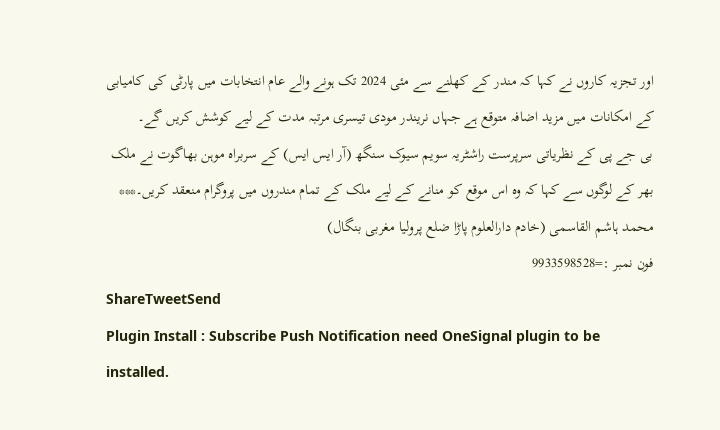اور تجزیہ کاروں نے کہا کہ مندر کے کھلنے سے مئی 2024 تک ہونے والے عام انتخابات میں پارٹی کی کامیابی کے امکانات میں مزید اضافہ متوقع ہے جہاں نریندر مودی تیسری مرتبہ مدت کے لیے کوشش کریں گے۔
بی جے پی کے نظریاتی سرپرست راشٹریہ سویم سیوک سنگھ (آر ایس ایس) کے سربراہ موہن بھاگوت نے ملک بھر کے لوگوں سے کہا کہ وہ اس موقع کو منانے کے لیے ملک کے تمام مندروں میں پروگرام منعقد کریں۔***
محمد ہاشم القاسمی (خادم دارالعلوم پاڑا ضلع پرولیا مغربی بنگال)
فون نمبر :=9933598528
ShareTweetSend
Plugin Install : Subscribe Push Notification need OneSignal plugin to be installed.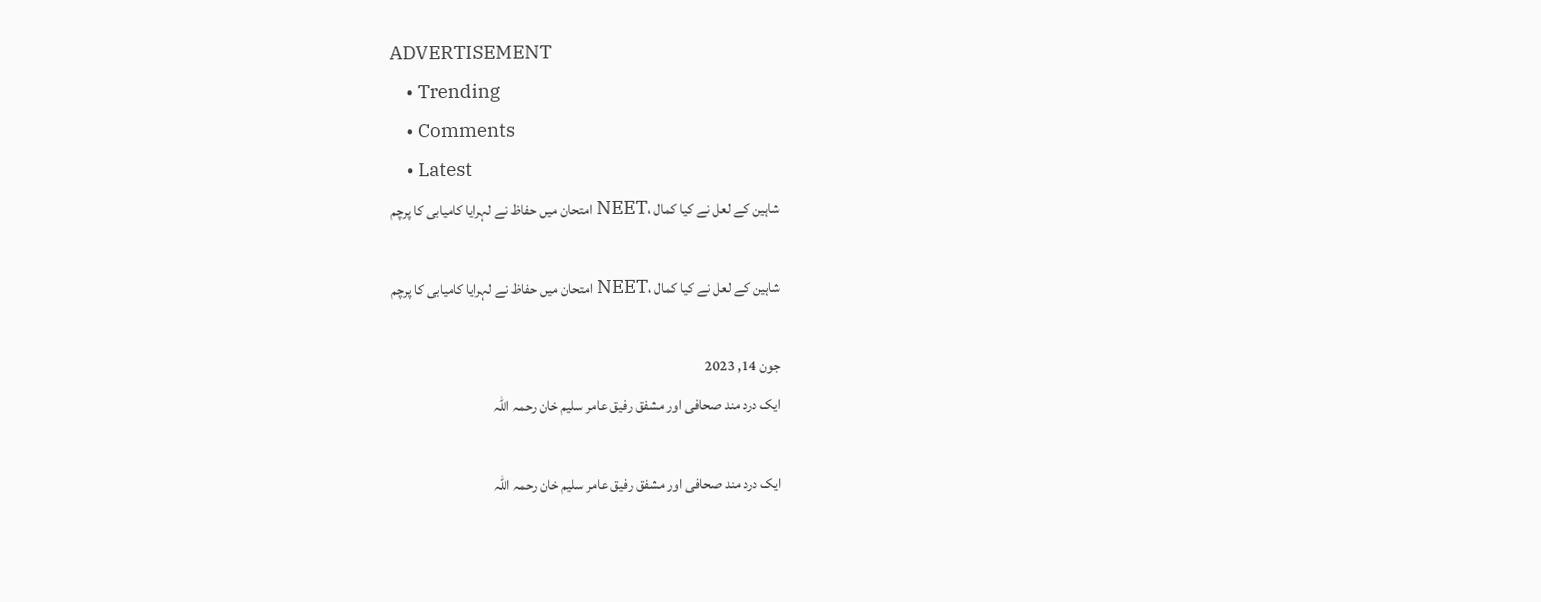ADVERTISEMENT
    • Trending
    • Comments
    • Latest
    شاہین کے لعل نے کیا کمال ،NEET امتحان میں حفاظ نے لہرایا کامیابی کا پرچم

    شاہین کے لعل نے کیا کمال ،NEET امتحان میں حفاظ نے لہرایا کامیابی کا پرچم

    جون 14, 2023
    ایک درد مند صحافی اور مشفق رفیق عامر سلیم خان رحمہ اللہ

    ایک درد مند صحافی اور مشفق رفیق عامر سلیم خان رحمہ اللہ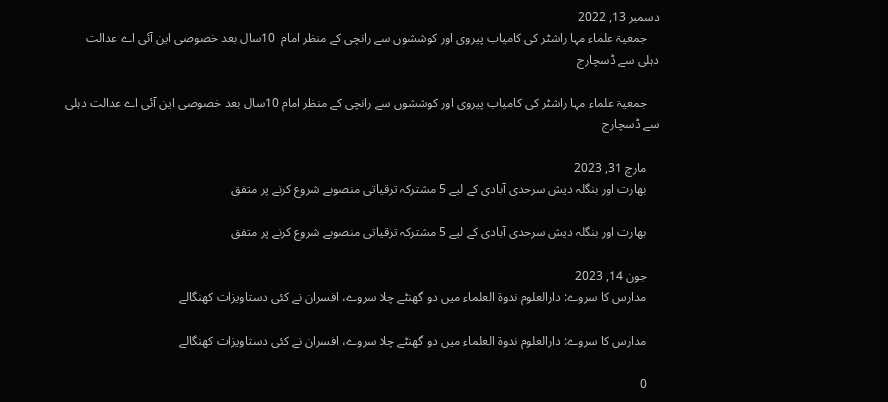دسمبر 13, 2022
    جمعیۃ علماء مہا راشٹر کی کامیاب پیروی اور کوششوں سے رانچی کے منظر امام  10سال بعد خصوصی این آئی اے عدالت دہلی سے ڈسچارج

    جمعیۃ علماء مہا راشٹر کی کامیاب پیروی اور کوششوں سے رانچی کے منظر امام 10سال بعد خصوصی این آئی اے عدالت دہلی سے ڈسچارج

    مارچ 31, 2023
    بھارت اور بنگلہ دیش سرحدی آبادی کے لیے 5 مشترکہ ترقیاتی منصوبے شروع کرنے پر متفق

    بھارت اور بنگلہ دیش سرحدی آبادی کے لیے 5 مشترکہ ترقیاتی منصوبے شروع کرنے پر متفق

    جون 14, 2023
    مدارس کا سروے: دارالعلوم ندوۃ العلماء میں دو گھنٹے چلا سروے، افسران نے کئی دستاویزات کھنگالے

    مدارس کا سروے: دارالعلوم ندوۃ العلماء میں دو گھنٹے چلا سروے، افسران نے کئی دستاویزات کھنگالے

    0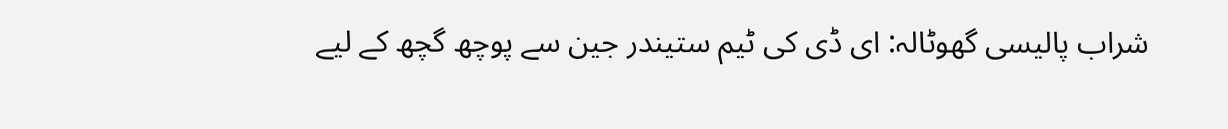شراب پالیسی گھوٹالہ: ای ڈی کی ٹیم ستیندر جین سے پوچھ گچھ کے لیے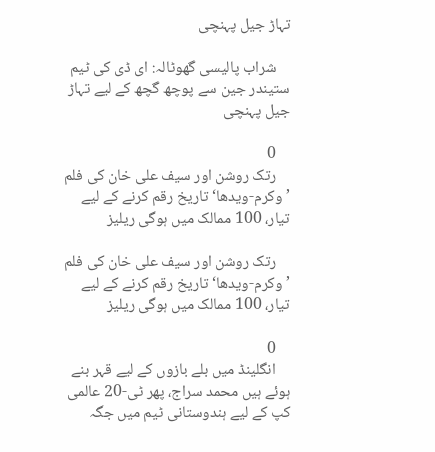تہاڑ جیل پہنچی

    شراب پالیسی گھوٹالہ: ای ڈی کی ٹیم ستیندر جین سے پوچھ گچھ کے لیے تہاڑ جیل پہنچی

    0
    رتک روشن اور سیف علی خان کی فلم ’وکرم-ویدھا‘ تاریخ رقم کرنے کے لیے تیار، 100 ممالک میں ہوگی ریلیز

    رتک روشن اور سیف علی خان کی فلم ’وکرم-ویدھا‘ تاریخ رقم کرنے کے لیے تیار، 100 ممالک میں ہوگی ریلیز

    0
    انگلینڈ میں بلے بازوں کے لیے قہر بنے ہوئے ہیں محمد سراج، پھر ٹی-20 عالمی کپ کے لیے ہندوستانی ٹیم میں جگہ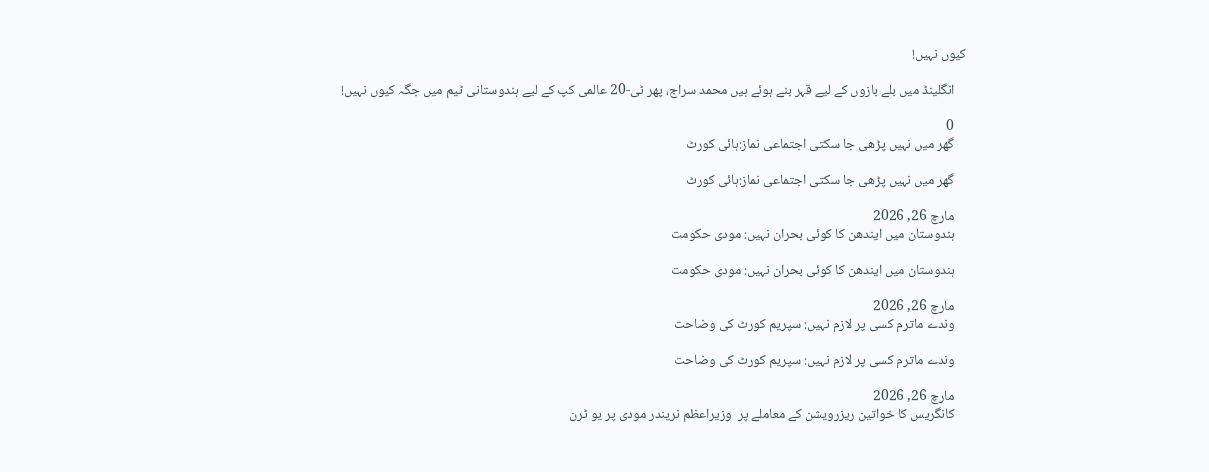کیوں نہیں!

    انگلینڈ میں بلے بازوں کے لیے قہر بنے ہوئے ہیں محمد سراج، پھر ٹی-20 عالمی کپ کے لیے ہندوستانی ٹیم میں جگہ کیوں نہیں!

    0
    گھر میں نہیں پڑھی جا سکتی اجتماعی نماز:ہائی کورٹ

    گھر میں نہیں پڑھی جا سکتی اجتماعی نماز:ہائی کورٹ

    مارچ 26, 2026
    ہندوستان میں ایندھن کا کوئی بحران نہیں: مودی حکومت

    ہندوستان میں ایندھن کا کوئی بحران نہیں: مودی حکومت

    مارچ 26, 2026
    وندے ماترم کسی پر لازم نہیں: سپریم کورٹ کی وضاحت

    وندے ماترم کسی پر لازم نہیں: سپریم کورٹ کی وضاحت

    مارچ 26, 2026
    کانگریس کا خواتین ریزرویشن کے معاملے پر  وزیراعظم نریندر مودی پر یو ٹرن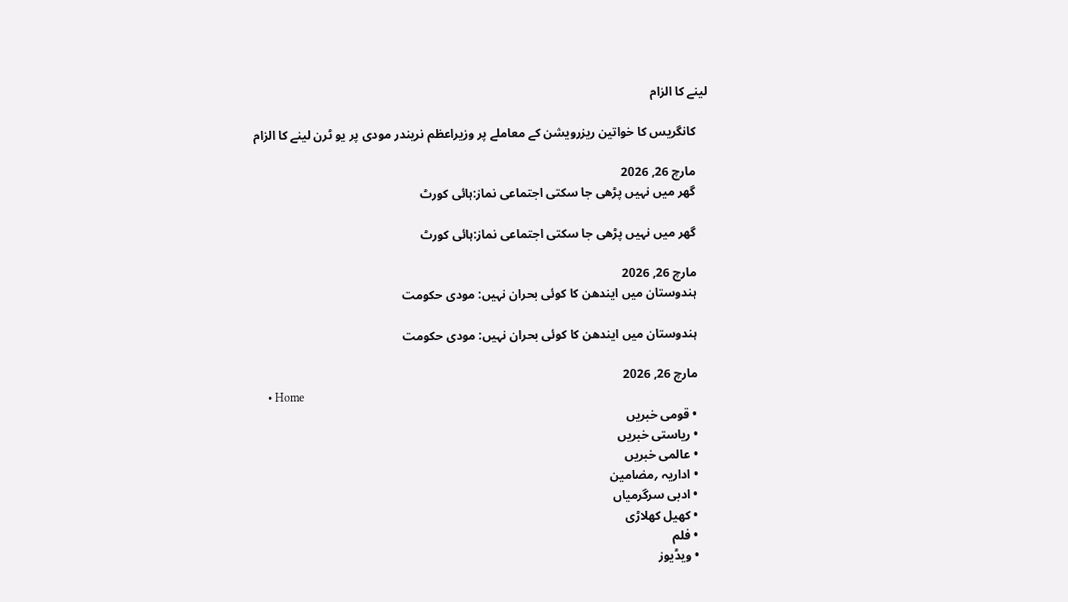لینے کا الزام

    کانگریس کا خواتین ریزرویشن کے معاملے پر وزیراعظم نریندر مودی پر یو ٹرن لینے کا الزام

    مارچ 26, 2026
    گھر میں نہیں پڑھی جا سکتی اجتماعی نماز:ہائی کورٹ

    گھر میں نہیں پڑھی جا سکتی اجتماعی نماز:ہائی کورٹ

    مارچ 26, 2026
    ہندوستان میں ایندھن کا کوئی بحران نہیں: مودی حکومت

    ہندوستان میں ایندھن کا کوئی بحران نہیں: مودی حکومت

    مارچ 26, 2026
    • Home
    • قومی خبریں
    • ریاستی خبریں
    • عالمی خبریں
    • اداریہ ؍مضامین
    • ادبی سرگرمیاں
    • کھیل کھلاڑی
    • فلم
    • ویڈیوز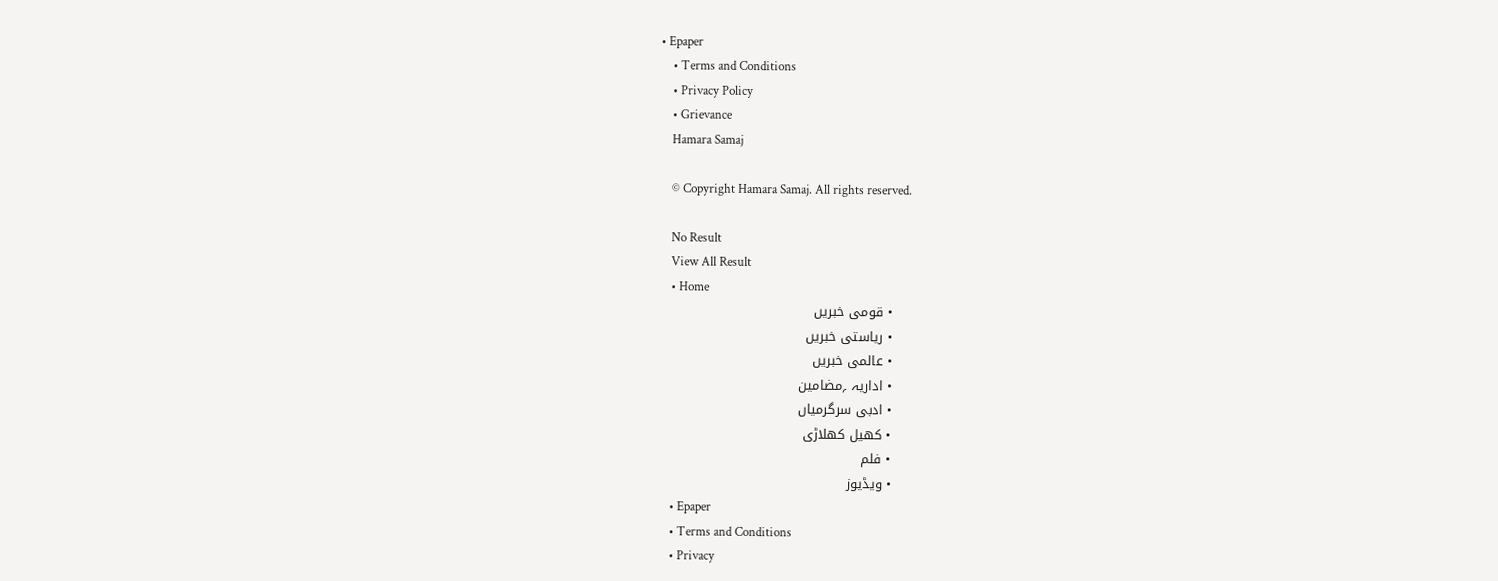• Epaper
    • Terms and Conditions
    • Privacy Policy
    • Grievance
    Hamara Samaj

    © Copyright Hamara Samaj. All rights reserved.

    No Result
    View All Result
    • Home
    • قومی خبریں
    • ریاستی خبریں
    • عالمی خبریں
    • اداریہ ؍مضامین
    • ادبی سرگرمیاں
    • کھیل کھلاڑی
    • فلم
    • ویڈیوز
    • Epaper
    • Terms and Conditions
    • Privacy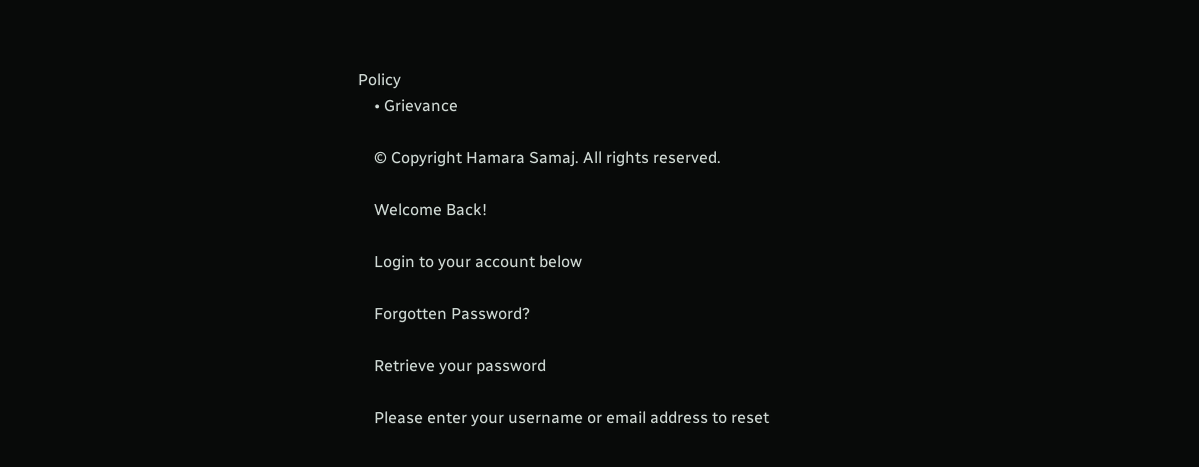Policy
    • Grievance

    © Copyright Hamara Samaj. All rights reserved.

    Welcome Back!

    Login to your account below

    Forgotten Password?

    Retrieve your password

    Please enter your username or email address to reset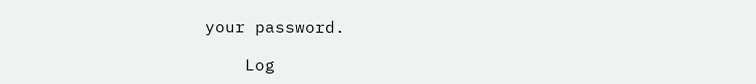your password.

    Log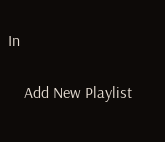In

    Add New Playlist